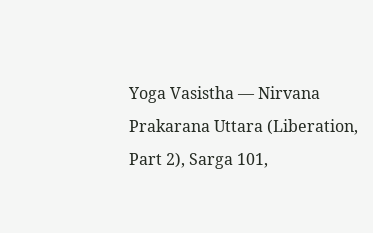Yoga Vasistha — Nirvana Prakarana Uttara (Liberation, Part 2), Sarga 101,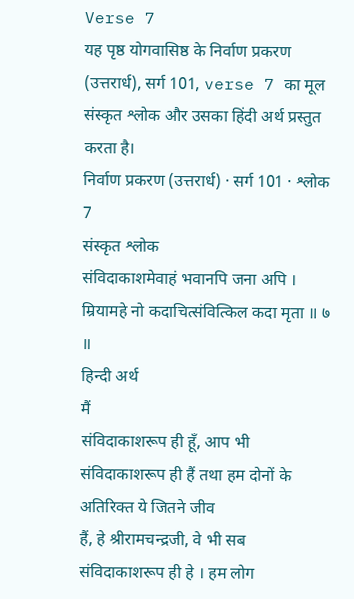Verse 7
यह पृष्ठ योगवासिष्ठ के निर्वाण प्रकरण (उत्तरार्ध), सर्ग 101, verse 7 का मूल संस्कृत श्लोक और उसका हिंदी अर्थ प्रस्तुत करता है।
निर्वाण प्रकरण (उत्तरार्ध) · सर्ग 101 · श्लोक 7
संस्कृत श्लोक
संविदाकाशमेवाहं भवानपि जना अपि ।
म्रियामहे नो कदाचित्संवित्किल कदा मृता ॥ ७ ॥
हिन्दी अर्थ
मैं
संविदाकाशरूप ही हूँ, आप भी संविदाकाशरूप ही हैं तथा हम दोनों के अतिरिक्त ये जितने जीव
हैं, हे श्रीरामचन्द्रजी, वे भी सब संविदाकाशरूप ही हे । हम लोग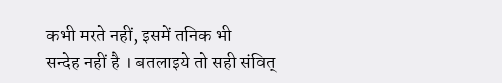कभी मरते नहीं, इसमें तनिक भी
सन्देह नहीं है । बतलाइये तो सही संवित्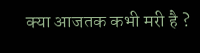क्या आजतक कभी मरी है ?